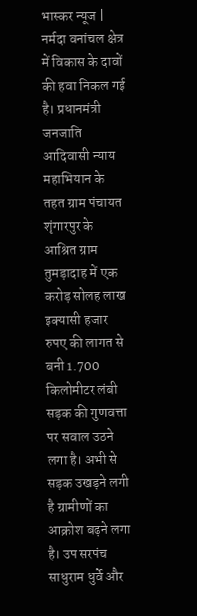भास्कर न्यूज | नर्मदा वनांचल क्षेत्र में विकास के दावों की हवा निकल गई है। प्रधानमंत्री जनजाति आदिवासी न्याय महाभियान के तहत ग्राम पंचायत शृंगारपुर के आश्रित ग्राम तुमड़ादाह में एक करोड़ सोलह लाख इक्यासी हजार रुपए की लागत से बनी 1.700 किलोमीटर लंबी सड़क की गुणवत्ता पर सवाल उठने लगा है। अभी से सड़क उखड़ने लगी है ग्रामीणों का आक्रोश बढ़ने लगा है। उप सरपंच साधुराम धुर्वे और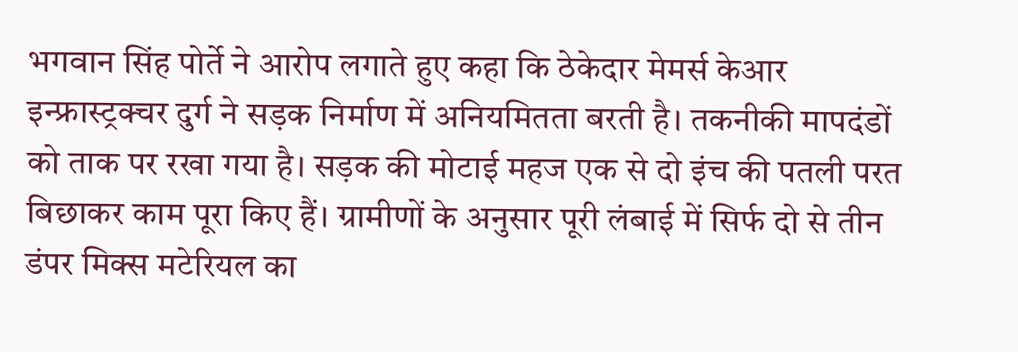भगवान सिंह पोर्ते ने आरोप लगाते हुए कहा कि ठेकेदार मेमर्स केआर इन्फ्रास्ट्रक्चर दुर्ग ने सड़क निर्माण में अनियमितता बरती है। तकनीकी मापदंडों को ताक पर रखा गया है। सड़क की मोटाई महज एक से दो इंच की पतली परत बिछाकर काम पूरा किए हैं। ग्रामीणों के अनुसार पूरी लंबाई में सिर्फ दो से तीन डंपर मिक्स मटेरियल का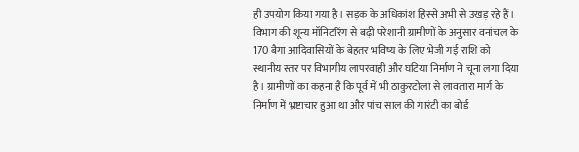ही उपयोग किया गया है। सड़क के अधिकांश हिस्से अभी से उखड़ रहे हैं। विभाग की शून्य मॉनिटरिंग से बढ़ी परेशानी ग्रामीणों के अनुसार वनांचल के 170 बैगा आदिवासियों के बेहतर भविष्य के लिए भेजी गई राशि को स्थानीय स्तर पर विभागीय लापरवाही और घटिया निर्माण ने चूना लगा दिया है। ग्रामीणों का कहना है कि पूर्व में भी ठाकुरटोला से लावतारा मार्ग के निर्माण में भ्रष्टाचार हुआ था और पांच साल की गारंटी का बोर्ड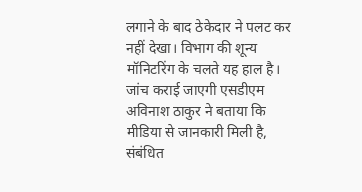लगाने के बाद ठेकेदार ने पलट कर नहीं देखा। विभाग की शून्य मॉनिटरिंग के चलते यह हाल है। जांच कराई जाएगी एसडीएम अविनाश ठाकुर ने बताया कि मीडिया से जानकारी मिली है, संबंधित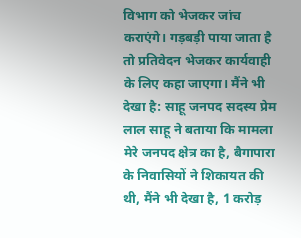विभाग को भेजकर जांच कराएंगे। गड़बड़ी पाया जाता है तो प्रतिवेदन भेजकर कार्यवाही के लिए कहा जाएगा। मैंने भी देखा है: साहू जनपद सदस्य प्रेम लाल साहू ने बताया कि मामला मेरे जनपद क्षेत्र का है, बैगापारा के निवासियों ने शिकायत की थी, मैंने भी देखा है, 1 करोड़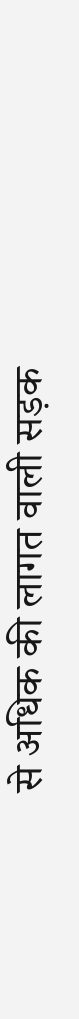से अधिक की लागत वाली सड़क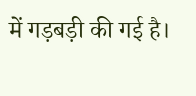में गड़बड़ी की गई है।